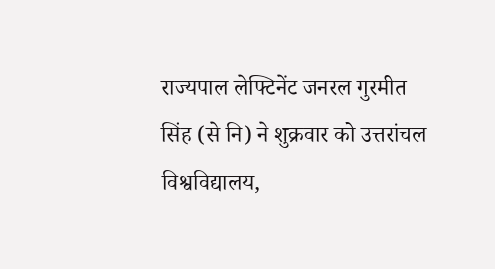राज्यपाल लेफ्टिनेंट जनरल गुरमीत सिंह (से नि) ने शुक्रवार को उत्तरांचल विश्वविद्यालय,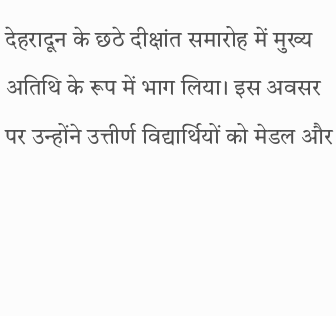देहरादून के छठे दीक्षांत समारोह में मुख्य अतिथि के रूप में भाग लिया। इस अवसर पर उन्होंने उत्तीर्ण विद्यार्थियों को मेडल और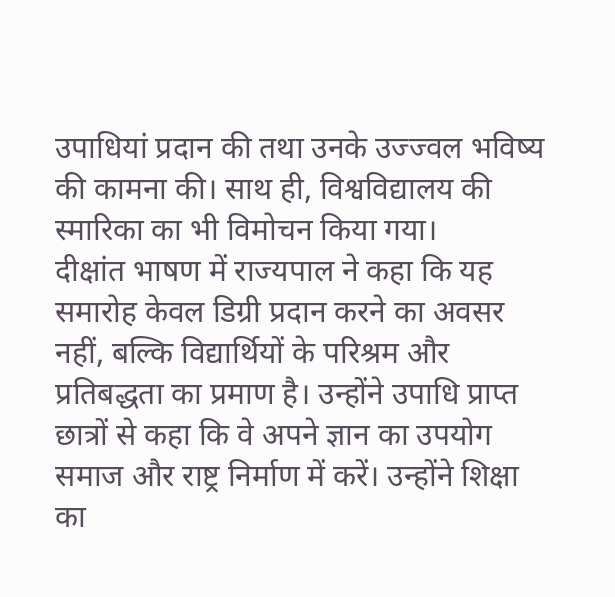उपाधियां प्रदान की तथा उनके उज्ज्वल भविष्य की कामना की। साथ ही, विश्वविद्यालय की स्मारिका का भी विमोचन किया गया।
दीक्षांत भाषण में राज्यपाल ने कहा कि यह समारोह केवल डिग्री प्रदान करने का अवसर नहीं, बल्कि विद्यार्थियों के परिश्रम और प्रतिबद्धता का प्रमाण है। उन्होंने उपाधि प्राप्त छात्रों से कहा कि वे अपने ज्ञान का उपयोग समाज और राष्ट्र निर्माण में करें। उन्होंने शिक्षा का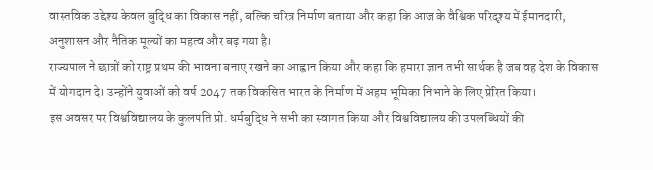वास्तविक उद्देश्य केवल बुद्धि का विकास नहीं, बल्कि चरित्र निर्माण बताया और कहा कि आज के वैश्विक परिदृश्य में ईमानदारी, अनुशासन और नैतिक मूल्यों का महत्व और बढ़ गया है।
राज्यपाल ने छात्रों को राष्ट्र प्रथम की भावना बनाए रखने का आह्वान किया और कहा कि हमारा ज्ञान तभी सार्थक है जब वह देश के विकास में योगदान दे। उन्होंने युवाओं को वर्ष 2047 तक विकसित भारत के निर्माण में अहम भूमिका निभाने के लिए प्रेरित किया।
इस अवसर पर विश्वविद्यालय के कुलपति प्रो. धर्मबुद्धि ने सभी का स्वागत किया और विश्वविद्यालय की उपलब्धियों की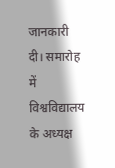जानकारी दी। समारोह में विश्वविद्यालय के अध्यक्ष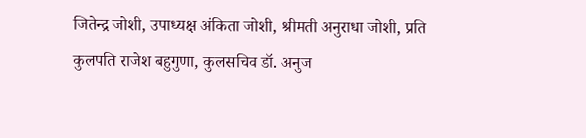जितेन्द्र जोशी, उपाध्यक्ष अंकिता जोशी, श्रीमती अनुराधा जोशी, प्रति कुलपति राजेश बहुगुणा, कुलसचिव डॉ. अनुज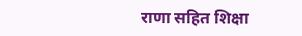राणा सहित शिक्षा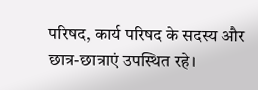परिषद, कार्य परिषद के सदस्य और छात्र-छात्राएं उपस्थित रहे।